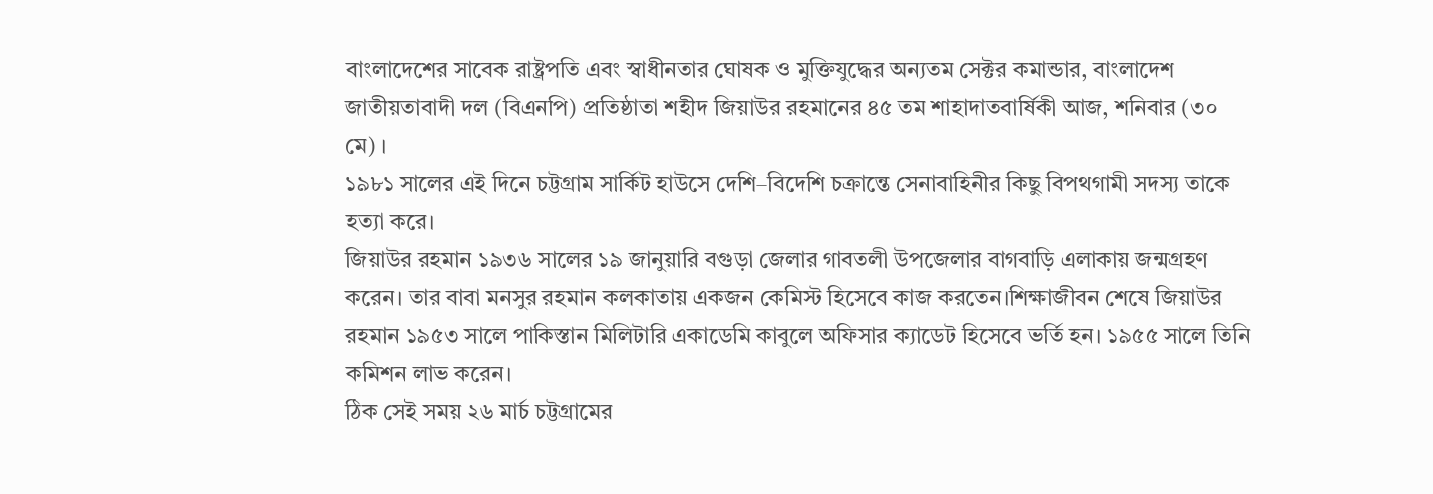বাংলাদেশের সাবেক রাষ্ট্রপতি এবং স্বাধীনতার ঘোষক ও মুক্তিযুদ্ধের অন্যতম সেক্টর কমান্ডার, বাংলাদেশ জাতীয়তাবাদী দল (বিএনপি) প্রতিষ্ঠাতা শহীদ জিয়াউর রহমানের ৪৫ তম শাহাদাতবার্ষিকী আজ, শনিবার (৩০ মে) ।
১৯৮১ সালের এই দিনে চট্টগ্রাম সার্কিট হাউসে দেশি–বিদেশি চক্রান্তে সেনাবাহিনীর কিছু বিপথগামী সদস্য তাকে হত্যা করে।
জিয়াউর রহমান ১৯৩৬ সালের ১৯ জানুয়ারি বগুড়া জেলার গাবতলী উপজেলার বাগবাড়ি এলাকায় জন্মগ্রহণ করেন। তার বাবা মনসুর রহমান কলকাতায় একজন কেমিস্ট হিসেবে কাজ করতেন।শিক্ষাজীবন শেষে জিয়াউর রহমান ১৯৫৩ সালে পাকিস্তান মিলিটারি একাডেমি কাবুলে অফিসার ক্যাডেট হিসেবে ভর্তি হন। ১৯৫৫ সালে তিনি কমিশন লাভ করেন।
ঠিক সেই সময় ২৬ মার্চ চট্টগ্রামের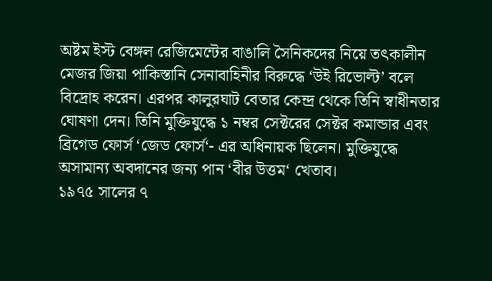অষ্টম ইস্ট বেঙ্গল রেজিমেন্টের বাঙালি সৈনিকদের নিয়ে তৎকালীন মেজর জিয়া পাকিস্তানি সেনাবাহিনীর বিরুদ্ধে ‘উই রিভোল্ট’ বলে বিদ্রোহ করেন। এরপর কালুরঘাট বেতার কেন্দ্র থেকে তিনি স্বাধীনতার ঘোষণা দেন। তিনি মুক্তিযুদ্ধে ১ নম্বর সেক্টরের সেক্টর কমান্ডার এবং ব্রিগেড ফোর্স ‘জেড ফোর্স‘- এর অধিনায়ক ছিলেন। মুক্তিযুদ্ধে অসামান্য অবদানের জন্য পান ‘বীর উত্তম‘ খেতাব।
১৯৭৫ সালের ৭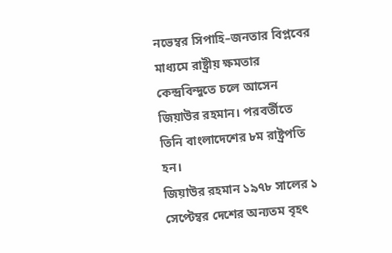নভেম্বর সিপাহি–জনতার বিপ্লবের মাধ্যমে রাষ্ট্রীয় ক্ষমতার কেন্দ্রবিন্দুতে চলে আসেন জিয়াউর রহমান। পরবর্তীতে তিনি বাংলাদেশের ৮ম রাষ্ট্রপতি হন।
জিয়াউর রহমান ১৯৭৮ সালের ১ সেপ্টেম্বর দেশের অন্যতম বৃহৎ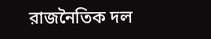রাজনৈতিক দল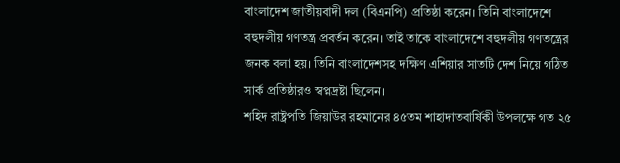বাংলাদেশ জাতীয়বাদী দল (বিএনপি) প্রতিষ্ঠা করেন। তিনি বাংলাদেশে বহুদলীয় গণতন্ত্র প্রবর্তন করেন। তাই তাকে বাংলাদেশে বহুদলীয় গণতন্ত্রের জনক বলা হয়। তিনি বাংলাদেশসহ দক্ষিণ এশিয়ার সাতটি দেশ নিয়ে গঠিত সার্ক প্রতিষ্ঠারও স্বপ্নদ্রষ্টা ছিলেন।
শহিদ রাষ্ট্রপতি জিয়াউর রহমানের ৪৫তম শাহাদাতবার্ষিকী উপলক্ষে গত ২৫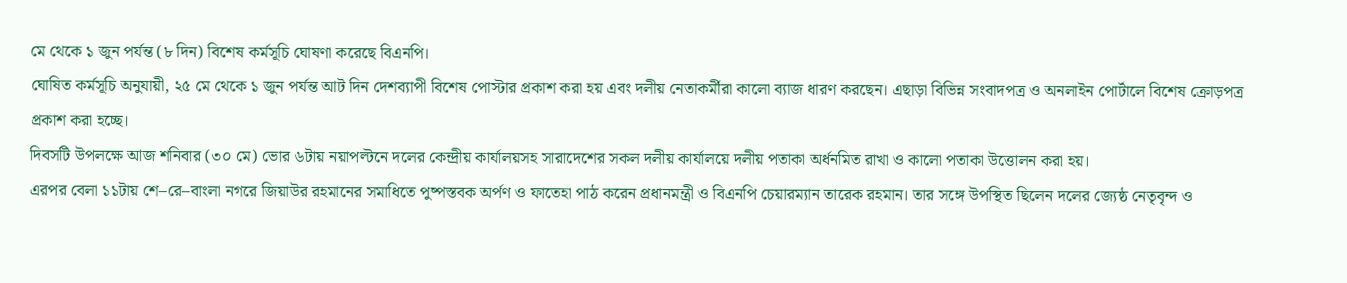মে থেকে ১ জুন পর্যন্ত (৮ দিন) বিশেষ কর্মসূচি ঘোষণা করেছে বিএনপি।
ঘোষিত কর্মসূচি অনুযায়ী, ২৫ মে থেকে ১ জুন পর্যন্ত আট দিন দেশব্যাপী বিশেষ পোস্টার প্রকাশ করা হয় এবং দলীয় নেতাকর্মীরা কালো ব্যাজ ধারণ করছেন। এছাড়া বিভিন্ন সংবাদপত্র ও অনলাইন পোর্টালে বিশেষ ক্রোড়পত্র প্রকাশ করা হচ্ছে।
দিবসটি উপলক্ষে আজ শনিবার (৩০ মে) ভোর ৬টায় নয়াপল্টনে দলের কেন্দ্রীয় কার্যালয়সহ সারাদেশের সকল দলীয় কার্যালয়ে দলীয় পতাকা অর্ধনমিত রাখা ও কালো পতাকা উত্তোলন করা হয়।
এরপর বেলা ১১টায় শে–রে–বাংলা নগরে জিয়াউর রহমানের সমাধিতে পুষ্পস্তবক অর্পণ ও ফাতেহা পাঠ করেন প্রধানমন্ত্রী ও বিএনপি চেয়ারম্যান তারেক রহমান। তার সঙ্গে উপস্থিত ছিলেন দলের জ্যেষ্ঠ নেতৃবৃন্দ ও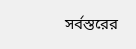সর্বস্তরের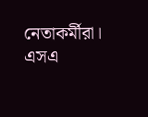নেতাকর্মীরা।
এসএ